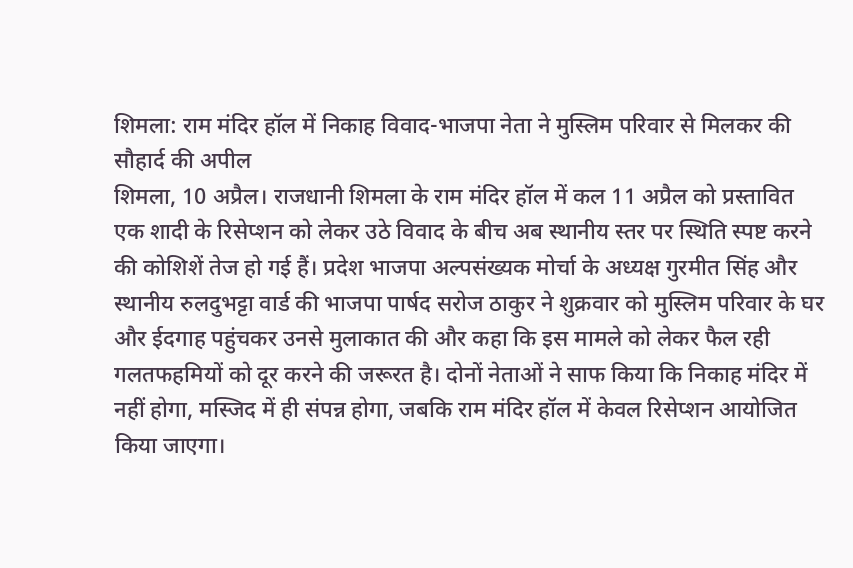शिमला: राम मंदिर हॉल में निकाह विवाद-भाजपा नेता ने मुस्लिम परिवार से मिलकर की सौहार्द की अपील
शिमला, 10 अप्रैल। राजधानी शिमला के राम मंदिर हॉल में कल 11 अप्रैल को प्रस्तावित एक शादी के रिसेप्शन को लेकर उठे विवाद के बीच अब स्थानीय स्तर पर स्थिति स्पष्ट करने की कोशिशें तेज हो गई हैं। प्रदेश भाजपा अल्पसंख्यक मोर्चा के अध्यक्ष गुरमीत सिंह और स्थानीय रुलदुभट्टा वार्ड की भाजपा पार्षद सरोज ठाकुर ने शुक्रवार को मुस्लिम परिवार के घर और ईदगाह पहुंचकर उनसे मुलाकात की और कहा कि इस मामले को लेकर फैल रही गलतफहमियों को दूर करने की जरूरत है। दोनों नेताओं ने साफ किया कि निकाह मंदिर में नहीं होगा, मस्जिद में ही संपन्न होगा, जबकि राम मंदिर हॉल में केवल रिसेप्शन आयोजित किया जाएगा।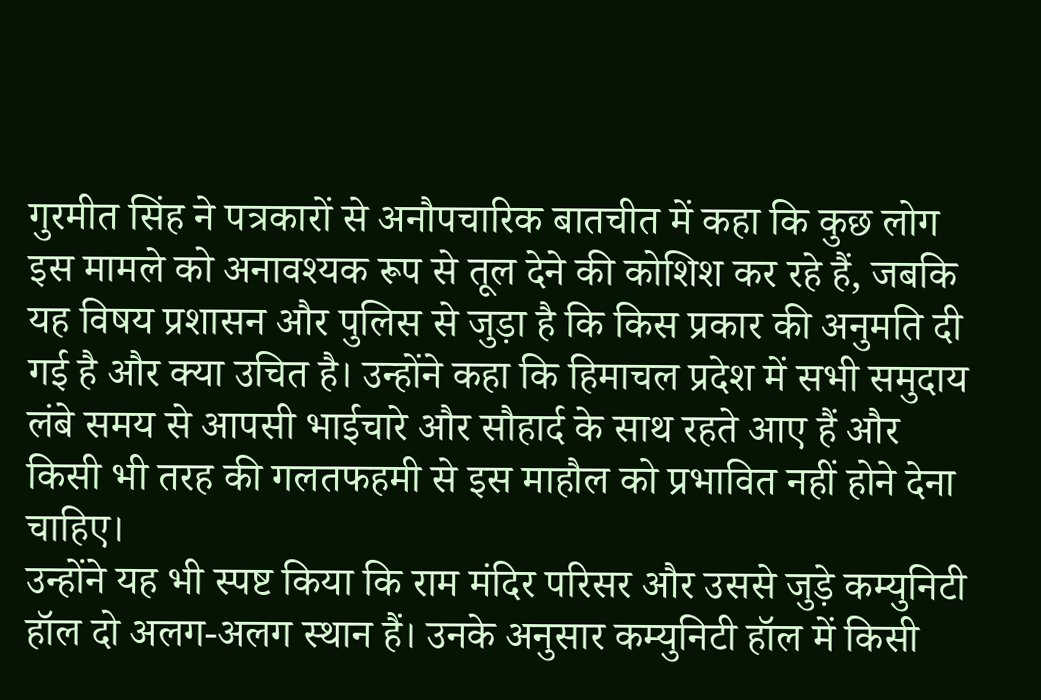गुरमीत सिंह ने पत्रकारों से अनौपचारिक बातचीत में कहा कि कुछ लोग इस मामले को अनावश्यक रूप से तूल देने की कोशिश कर रहे हैं, जबकि यह विषय प्रशासन और पुलिस से जुड़ा है कि किस प्रकार की अनुमति दी गई है और क्या उचित है। उन्होंने कहा कि हिमाचल प्रदेश में सभी समुदाय लंबे समय से आपसी भाईचारे और सौहार्द के साथ रहते आए हैं और किसी भी तरह की गलतफहमी से इस माहौल को प्रभावित नहीं होने देना चाहिए।
उन्होंने यह भी स्पष्ट किया कि राम मंदिर परिसर और उससे जुड़े कम्युनिटी हॉल दो अलग-अलग स्थान हैं। उनके अनुसार कम्युनिटी हॉल में किसी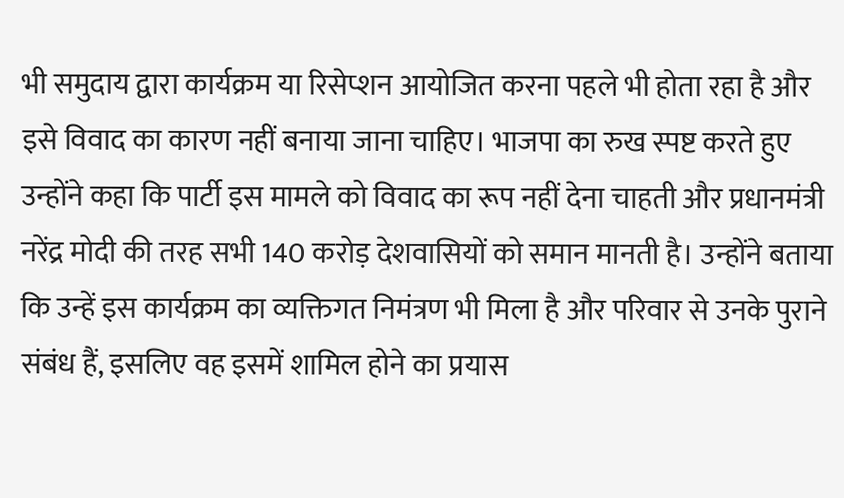भी समुदाय द्वारा कार्यक्रम या रिसेप्शन आयोजित करना पहले भी होता रहा है और इसे विवाद का कारण नहीं बनाया जाना चाहिए। भाजपा का रुख स्पष्ट करते हुए उन्होंने कहा कि पार्टी इस मामले को विवाद का रूप नहीं देना चाहती और प्रधानमंत्री नरेंद्र मोदी की तरह सभी 140 करोड़ देशवासियों को समान मानती है। उन्होंने बताया कि उन्हें इस कार्यक्रम का व्यक्तिगत निमंत्रण भी मिला है और परिवार से उनके पुराने संबंध हैं, इसलिए वह इसमें शामिल होने का प्रयास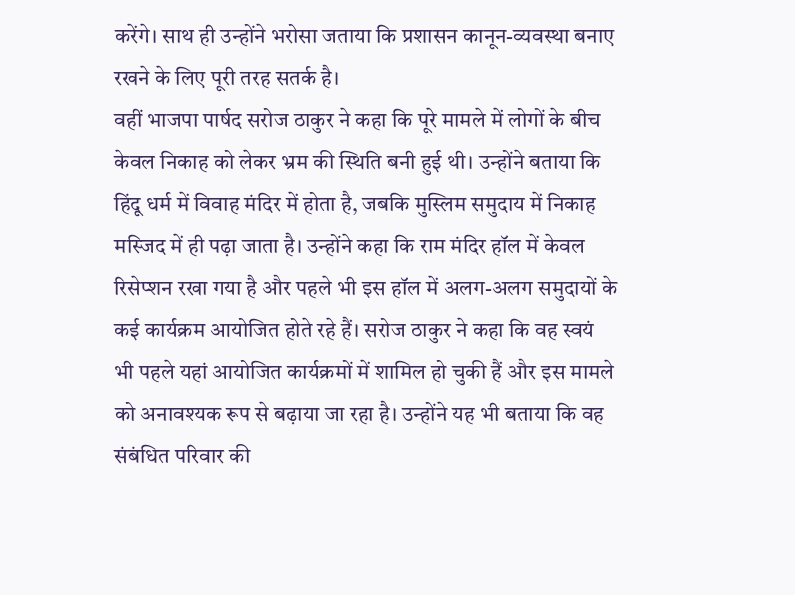करेंगे। साथ ही उन्होंने भरोसा जताया कि प्रशासन कानून-व्यवस्था बनाए रखने के लिए पूरी तरह सतर्क है।
वहीं भाजपा पार्षद सरोज ठाकुर ने कहा कि पूरे मामले में लोगों के बीच केवल निकाह को लेकर भ्रम की स्थिति बनी हुई थी। उन्होंने बताया कि हिंदू धर्म में विवाह मंदिर में होता है, जबकि मुस्लिम समुदाय में निकाह मस्जिद में ही पढ़ा जाता है। उन्होंने कहा कि राम मंदिर हॉल में केवल रिसेप्शन रखा गया है और पहले भी इस हॉल में अलग-अलग समुदायों के कई कार्यक्रम आयोजित होते रहे हैं। सरोज ठाकुर ने कहा कि वह स्वयं भी पहले यहां आयोजित कार्यक्रमों में शामिल हो चुकी हैं और इस मामले को अनावश्यक रूप से बढ़ाया जा रहा है। उन्होंने यह भी बताया कि वह संबंधित परिवार की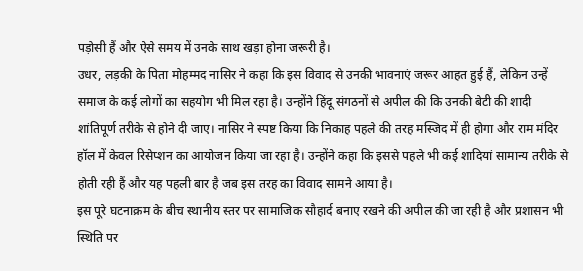पड़ोसी हैं और ऐसे समय में उनके साथ खड़ा होना जरूरी है।
उधर, लड़की के पिता मोहम्मद नासिर ने कहा कि इस विवाद से उनकी भावनाएं जरूर आहत हुई हैं, लेकिन उन्हें समाज के कई लोगों का सहयोग भी मिल रहा है। उन्होंने हिंदू संगठनों से अपील की कि उनकी बेटी की शादी शांतिपूर्ण तरीके से होने दी जाए। नासिर ने स्पष्ट किया कि निकाह पहले की तरह मस्जिद में ही होगा और राम मंदिर हॉल में केवल रिसेप्शन का आयोजन किया जा रहा है। उन्होंने कहा कि इससे पहले भी कई शादियां सामान्य तरीके से होती रही हैं और यह पहली बार है जब इस तरह का विवाद सामने आया है।
इस पूरे घटनाक्रम के बीच स्थानीय स्तर पर सामाजिक सौहार्द बनाए रखने की अपील की जा रही है और प्रशासन भी स्थिति पर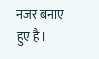नजर बनाए हुए है।